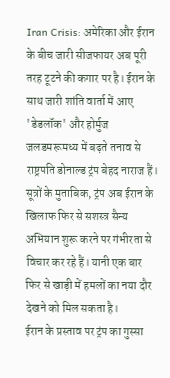Iran Crisis: अमेरिका और ईरान के बीच जारी सीजफायर अब पूरी तरह टूटने की कगार पर है। ईरान के साथ जारी शांति वार्ता में आए 'डेडलॉक' और होर्मुज जलडमरूमध्य में बढ़ते तनाव से राष्ट्रपति डोनाल्ड ट्रंप बेहद नाराज हैं। सूत्रों के मुताबिक, ट्रंप अब ईरान के खिलाफ फिर से सशस्त्र सैन्य अभियान शुरू करने पर गंभीरता से विचार कर रहे हैं। यानी एक बार फिर से खाड़ी में हमलों का नया दौर देखने को मिल सकता है।
ईरान के प्रस्ताव पर ट्रंप का गुस्सा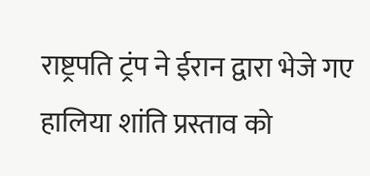राष्ट्रपति ट्रंप ने ईरान द्वारा भेजे गए हालिया शांति प्रस्ताव को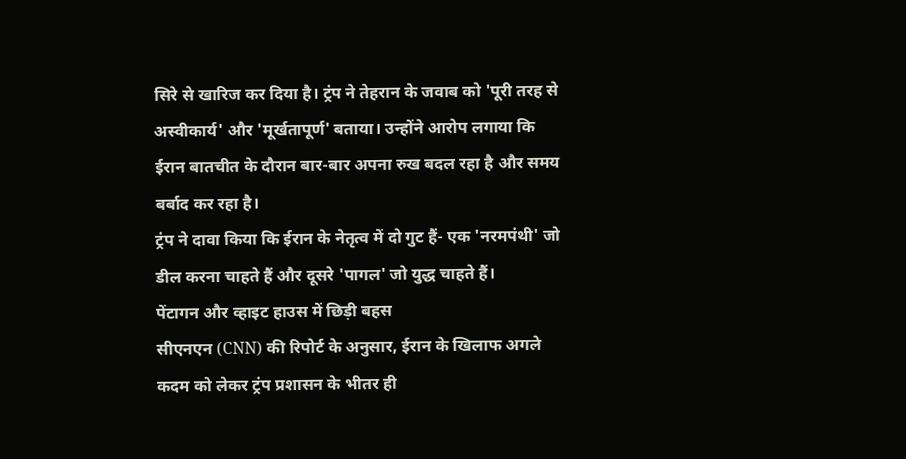सिरे से खारिज कर दिया है। ट्रंप ने तेहरान के जवाब को 'पूरी तरह से अस्वीकार्य' और 'मूर्खतापूर्ण' बताया। उन्होंने आरोप लगाया कि ईरान बातचीत के दौरान बार-बार अपना रुख बदल रहा है और समय बर्बाद कर रहा है।
ट्रंप ने दावा किया कि ईरान के नेतृत्व में दो गुट हैं- एक 'नरमपंथी' जो डील करना चाहते हैं और दूसरे 'पागल' जो युद्ध चाहते हैं।
पेंटागन और व्हाइट हाउस में छिड़ी बहस
सीएनएन (CNN) की रिपोर्ट के अनुसार, ईरान के खिलाफ अगले कदम को लेकर ट्रंप प्रशासन के भीतर ही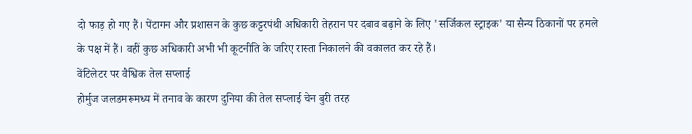दो फाड़ हो गए हैं। पेंटागन और प्रशासन के कुछ कट्टरपंथी अधिकारी तेहरान पर दबाव बढ़ाने के लिए 'सर्जिकल स्ट्राइक' या सैन्य ठिकानों पर हमले के पक्ष में हैं। वहीं कुछ अधिकारी अभी भी कूटनीति के जरिए रास्ता निकालने की वकालत कर रहे हैं।
वेंटिलेटर पर वैश्विक तेल सप्लाई
होर्मुज जलडमरूमध्य में तनाव के कारण दुनिया की तेल सप्लाई चेन बुरी तरह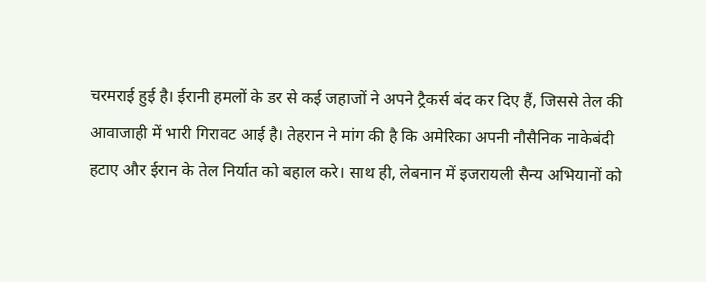चरमराई हुई है। ईरानी हमलों के डर से कई जहाजों ने अपने ट्रैकर्स बंद कर दिए हैं, जिससे तेल की आवाजाही में भारी गिरावट आई है। तेहरान ने मांग की है कि अमेरिका अपनी नौसैनिक नाकेबंदी हटाए और ईरान के तेल निर्यात को बहाल करे। साथ ही, लेबनान में इजरायली सैन्य अभियानों को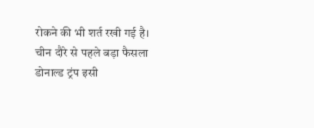रोकने की भी शर्त रखी गई है।
चीन दौरे से पहले बड़ा फैसला
डोनाल्ड ट्रंप इसी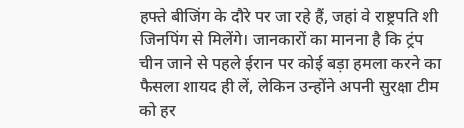हफ्ते बीजिंग के दौरे पर जा रहे हैं, जहां वे राष्ट्रपति शी जिनपिंग से मिलेंगे। जानकारों का मानना है कि ट्रंप चीन जाने से पहले ईरान पर कोई बड़ा हमला करने का फैसला शायद ही लें, लेकिन उन्होंने अपनी सुरक्षा टीम को हर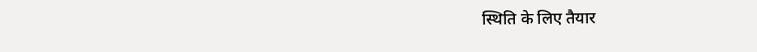स्थिति के लिए तैयार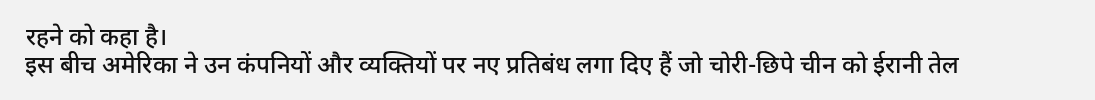रहने को कहा है।
इस बीच अमेरिका ने उन कंपनियों और व्यक्तियों पर नए प्रतिबंध लगा दिए हैं जो चोरी-छिपे चीन को ईरानी तेल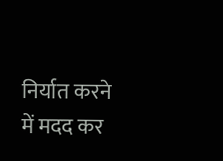निर्यात करने में मदद कर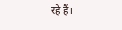रहे हैं।